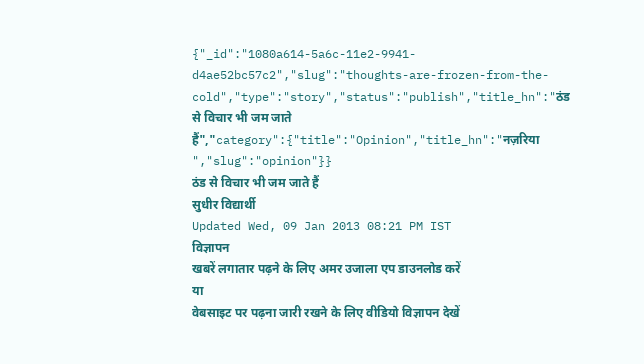{"_id":"1080a614-5a6c-11e2-9941-d4ae52bc57c2","slug":"thoughts-are-frozen-from-the-cold","type":"story","status":"publish","title_hn":"ठंड से विचार भी जम जाते हैं","category":{"title":"Opinion","title_hn":"नज़रिया ","slug":"opinion"}}
ठंड से विचार भी जम जाते हैं
सुधीर विद्यार्थी
Updated Wed, 09 Jan 2013 08:21 PM IST
विज्ञापन
खबरें लगातार पढ़ने के लिए अमर उजाला एप डाउनलोड करें
या
वेबसाइट पर पढ़ना जारी रखने के लिए वीडियो विज्ञापन देखें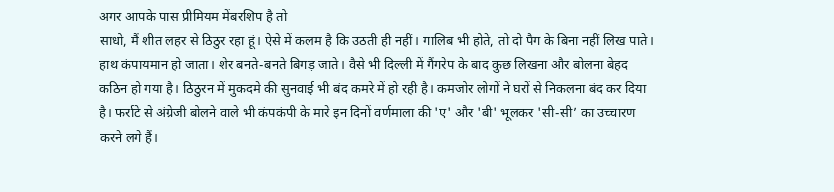अगर आपके पास प्रीमियम मेंबरशिप है तो
साधो, मैं शीत लहर से ठिठुर रहा हूं। ऐसे में कलम है कि उठती ही नहीं। गालिब भी होते, तो दो पैग के बिना नहीं लिख पाते। हाथ कंपायमान हो जाता। शेर बनते-बनते बिगड़ जाते। वैसे भी दिल्ली में गैंगरेप के बाद कुछ लिखना और बोलना बेहद कठिन हो गया है। ठिठुरन में मुकदमे की सुनवाई भी बंद कमरे में हो रही है। कमजोर लोगों ने घरों से निकलना बंद कर दिया है। फर्राटे से अंग्रेजी बोलने वाले भी कंपकंपी के मारे इन दिनों वर्णमाला की 'ए' और 'बी' भूलकर 'सी-सी’ का उच्चारण करने लगे हैं।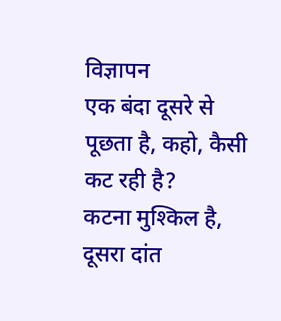विज्ञापन
एक बंदा दूसरे से पूछता है, कहो, कैसी कट रही है?
कटना मुश्किल है, दूसरा दांत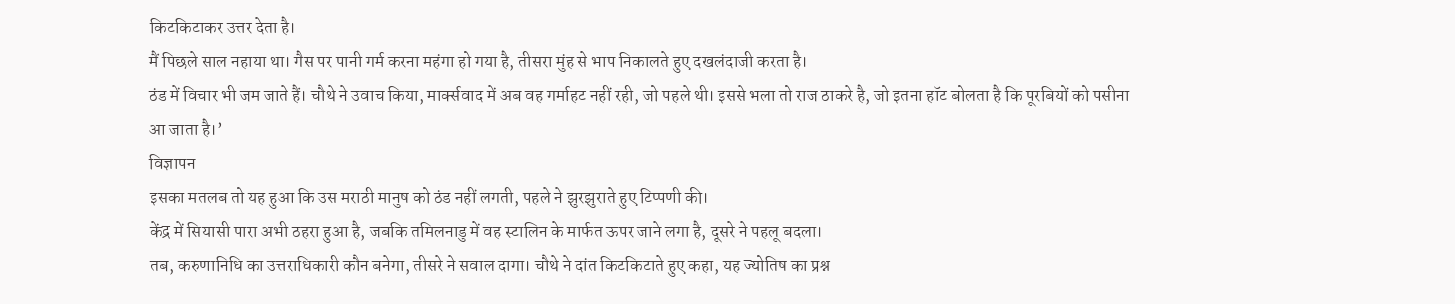किटकिटाकर उत्तर देता है।
मैं पिछले साल नहाया था। गैस पर पानी गर्म करना महंगा हो गया है, तीसरा मुंह से भाप निकालते हुए दखलंदाजी करता है।
ठंड में विचार भी जम जाते हैं। चौथे ने उवाच किया, मार्क्सवाद में अब वह गर्माहट नहीं रही, जो पहले थी। इससे भला तो राज ठाकरे है, जो इतना हॉट बोलता है कि पूरबियों को पसीना आ जाता है।’
विज्ञापन
इसका मतलब तो यह हुआ कि उस मराठी मानुष को ठंड नहीं लगती, पहले ने झुरझुराते हुए टिप्पणी की।
केंद्र में सियासी पारा अभी ठहरा हुआ है, जबकि तमिलनाडु में वह स्टालिन के मार्फत ऊपर जाने लगा है, दूसरे ने पहलू बदला।
तब, करुणानिधि का उत्तराधिकारी कौन बनेगा, तीसरे ने सवाल दागा। चौथे ने दांत किटकिटाते हुए कहा, यह ज्योतिष का प्रश्न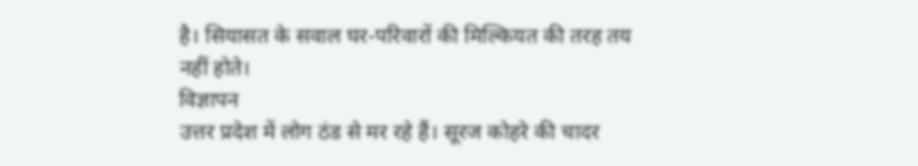है। सियासत के सवाल घर-परिवारों की मिल्कियत की तरह तय नहीं होते।
विज्ञापन
उत्तर प्रदेश में लोग ठंड से मर रहे हैं। सूरज कोहरे की चादर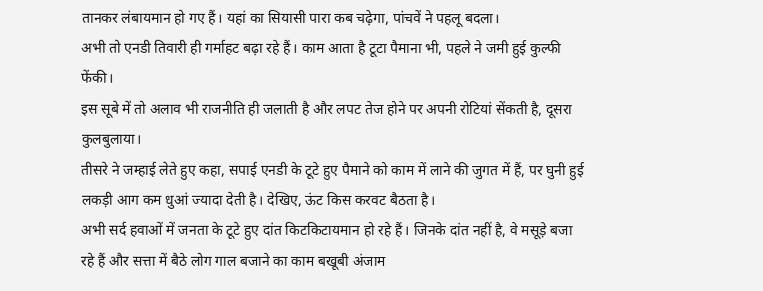तानकर लंबायमान हो गए हैं। यहां का सियासी पारा कब चढ़ेगा, पांचवें ने पहलू बदला।
अभी तो एनडी तिवारी ही गर्माहट बढ़ा रहे हैं। काम आता है टूटा पैमाना भी, पहले ने जमी हुई कुल्फी फेंकी।
इस सूबे में तो अलाव भी राजनीति ही जलाती है और लपट तेज होने पर अपनी रोटियां सेंकती है, दूसरा कुलबुलाया।
तीसरे ने जम्हाई लेते हुए कहा, सपाई एनडी के टूटे हुए पैमाने को काम में लाने की जुगत में हैं, पर घुनी हुई लकड़ी आग कम धुआं ज्यादा देती है। देखिए, ऊंट किस करवट बैठता है।
अभी सर्द हवाओं में जनता के टूटे हुए दांत किटकिटायमान हो रहे हैं। जिनके दांत नहीं है, वे मसूड़े बजा रहे हैं और सत्ता में बैठे लोग गाल बजाने का काम बखूबी अंजाम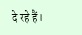दे रहे हैं।